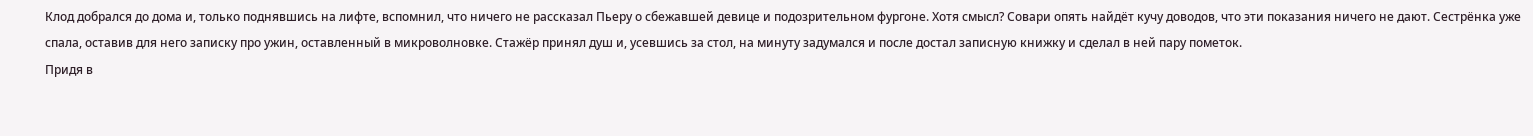Клод добрался до дома и, только поднявшись на лифте, вспомнил, что ничего не рассказал Пьеру о сбежавшей девице и подозрительном фургоне. Хотя смысл? Совари опять найдёт кучу доводов, что эти показания ничего не дают. Сестрёнка уже спала, оставив для него записку про ужин, оставленный в микроволновке. Стажёр принял душ и, усевшись за стол, на минуту задумался и после достал записную книжку и сделал в ней пару пометок.
Придя в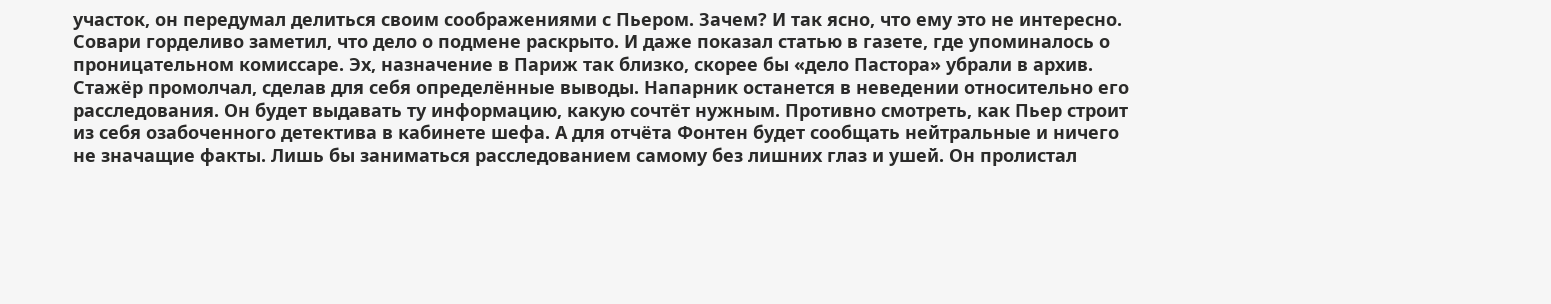участок, он передумал делиться своим соображениями с Пьером. Зачем? И так ясно, что ему это не интересно. Совари горделиво заметил, что дело о подмене раскрыто. И даже показал статью в газете, где упоминалось о проницательном комиссаре. Эх, назначение в Париж так близко, скорее бы «дело Пастора» убрали в архив. Стажёр промолчал, сделав для себя определённые выводы. Напарник останется в неведении относительно его расследования. Он будет выдавать ту информацию, какую сочтёт нужным. Противно смотреть, как Пьер строит из себя озабоченного детектива в кабинете шефа. А для отчёта Фонтен будет сообщать нейтральные и ничего не значащие факты. Лишь бы заниматься расследованием самому без лишних глаз и ушей. Он пролистал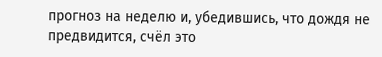прогноз на неделю и, убедившись, что дождя не предвидится, счёл это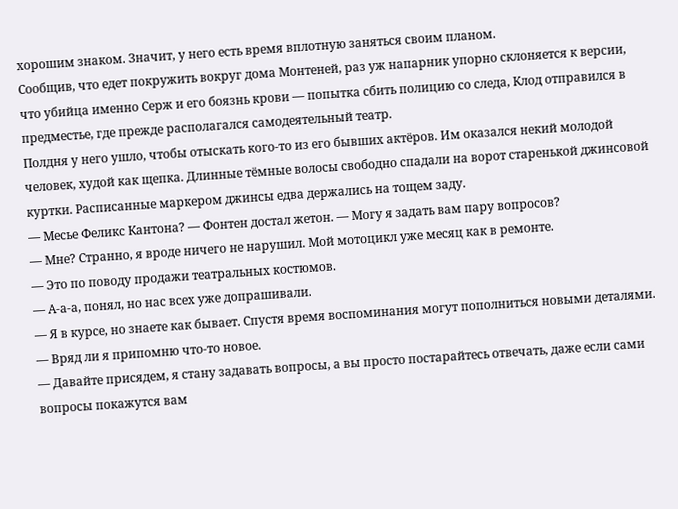хорошим знаком. Значит, у него есть время вплотную заняться своим планом.
Сообщив, что едет покружить вокруг дома Монтеней, раз уж напарник упорно склоняется к версии, что убийца именно Серж и его боязнь крови — попытка сбить полицию со следа, Клод отправился в предместье, где прежде располагался самодеятельный театр.
Полдня у него ушло, чтобы отыскать кого-то из его бывших актёров. Им оказался некий молодой человек, худой как щепка. Длинные тёмные волосы свободно спадали на ворот старенькой джинсовой куртки. Расписанные маркером джинсы едва держались на тощем заду.
— Месье Феликс Кантона? — Фонтен достал жетон. — Могу я задать вам пару вопросов?
— Мне? Странно, я вроде ничего не нарушил. Мой мотоцикл уже месяц как в ремонте.
— Это по поводу продажи театральных костюмов.
— А-а-а, понял, но нас всех уже допрашивали.
— Я в курсе, но знаете как бывает. Спустя время воспоминания могут пополниться новыми деталями.
— Вряд ли я припомню что-то новое.
— Давайте присядем, я стану задавать вопросы, а вы просто постарайтесь отвечать, даже если сами вопросы покажутся вам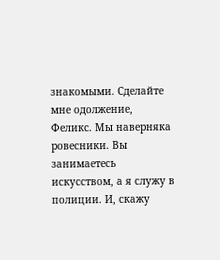знакомыми. Сделайте мне одолжение, Феликс. Мы наверняка ровесники. Вы занимаетесь искусством, а я служу в полиции. И, скажу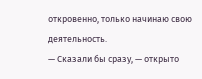откровенно, только начинаю свою деятельность.
— Сказали бы сразу, — открыто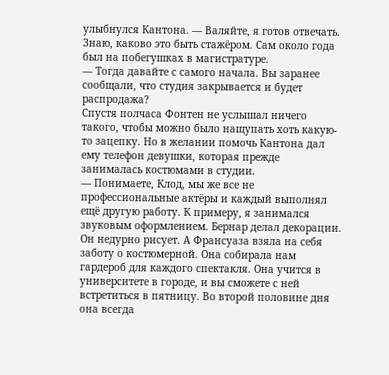улыбнулся Кантона. — Валяйте, я готов отвечать. Знаю, каково это быть стажёром. Сам около года был на побегушках в магистратуре.
— Тогда давайте с самого начала. Вы заранее сообщали, что студия закрывается и будет распродажа?
Спустя полчаса Фонтен не услышал ничего такого, чтобы можно было нащупать хоть какую-то зацепку. Но в желании помочь Кантона дал ему телефон девушки, которая прежде занималась костюмами в студии.
— Понимаете, Клод, мы же все не профессиональные актёры и каждый выполнял ещё другую работу. К примеру, я занимался звуковым оформлением. Бернар делал декорации. Он недурно рисует. А Франсуаза взяла на себя заботу о костюмерной. Она собирала нам гардероб для каждого спектакля. Она учится в университете в городе, и вы сможете с ней встретиться в пятницу. Во второй половине дня она всегда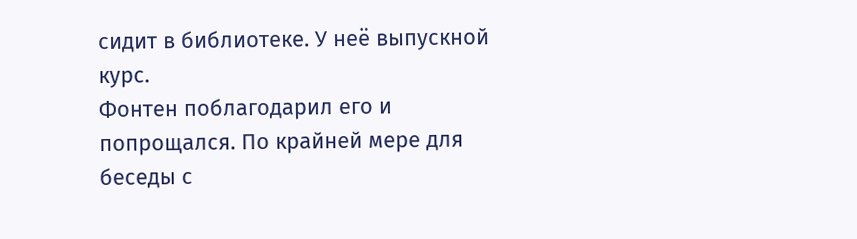сидит в библиотеке. У неё выпускной курс.
Фонтен поблагодарил его и попрощался. По крайней мере для беседы с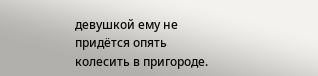девушкой ему не придётся опять колесить в пригороде.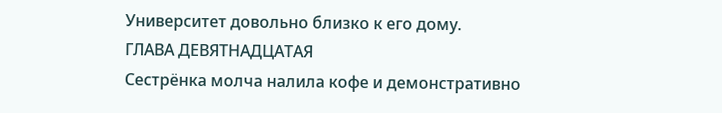Университет довольно близко к его дому.
ГЛАВА ДЕВЯТНАДЦАТАЯ
Сестрёнка молча налила кофе и демонстративно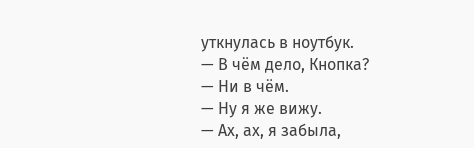уткнулась в ноутбук.
— В чём дело, Кнопка?
— Ни в чём.
— Ну я же вижу.
— Ах, ах, я забыла,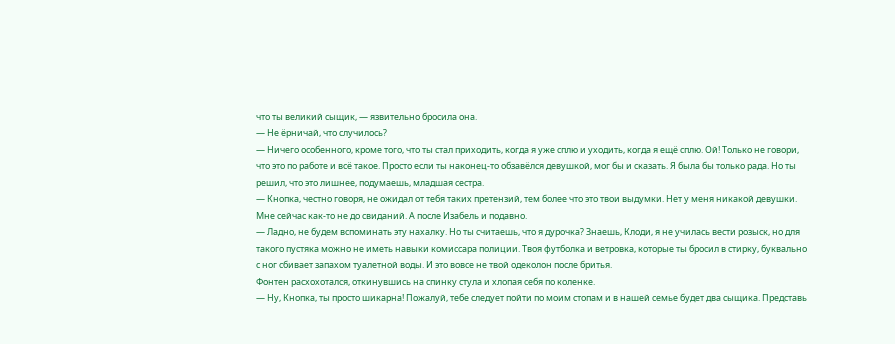что ты великий сыщик, — язвительно бросила она.
— Не ёрничай, что случилось?
— Ничего особенного, кроме того, что ты стал приходить, когда я уже сплю и уходить, когда я ещё сплю. Ой! Только не говори, что это по работе и всё такое. Просто если ты наконец-то обзавёлся девушкой, мог бы и сказать. Я была бы только рада. Но ты решил, что это лишнее, подумаешь, младшая сестра.
— Кнопка, честно говоря, не ожидал от тебя таких претензий, тем более что это твои выдумки. Нет у меня никакой девушки. Мне сейчас как-то не до свиданий. А после Изабель и подавно.
— Ладно, не будем вспоминать эту нахалку. Но ты считаешь, что я дурочка? Знаешь, Клоди, я не училась вести розыск, но для такого пустяка можно не иметь навыки комиссара полиции. Твоя футболка и ветровка, которые ты бросил в стирку, буквально с ног сбивает запахом туалетной воды. И это вовсе не твой одеколон после бритья.
Фонтен расхохотался, откинувшись на спинку стула и хлопая себя по коленке.
— Ну, Кнопка, ты просто шикарна! Пожалуй, тебе следует пойти по моим стопам и в нашей семье будет два сыщика. Представь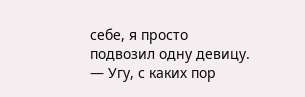себе, я просто подвозил одну девицу.
— Угу, с каких пор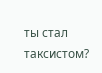ты стал таксистом?